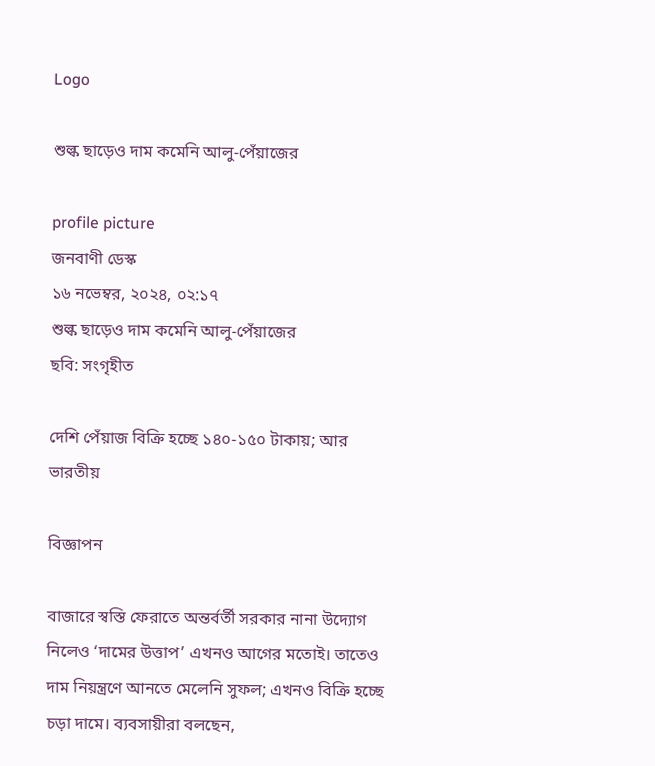Logo

শুল্ক ছাড়েও দাম কমেনি আলু-পেঁয়াজের

profile picture
জনবাণী ডেস্ক
১৬ নভেম্বর, ২০২৪, ০২:১৭
শুল্ক ছাড়েও দাম কমেনি আলু-পেঁয়াজের
ছবি: সংগৃহীত

দেশি পেঁয়াজ বিক্রি হচ্ছে ১৪০-১৫০ টাকায়; আর ভারতীয়

বিজ্ঞাপন

বাজারে স্বস্তি ফেরাতে অন্তর্বর্তী সরকার নানা উদ্যোগ নিলেও ‘দামের উত্তাপ’ এখনও আগের মতোই। তাতেও দাম নিয়ন্ত্রণে আনতে মেলেনি সুফল; এখনও বিক্রি হচ্ছে চড়া দামে। ব্যবসায়ীরা বলছেন,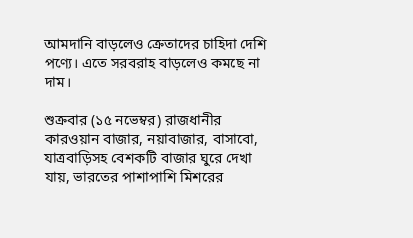আমদানি বাড়লেও ক্রেতাদের চাহিদা দেশি পণ্যে। এতে সরবরাহ বাড়লেও কমছে না দাম।

শুক্রবার (১৫ নভেম্বর) রাজধানীর কারওয়ান বাজার, নয়াবাজার, বাসাবো, যাত্রবাড়িসহ বেশকটি বাজার ঘুরে দেখা যায়, ভারতের পাশাপাশি মিশরের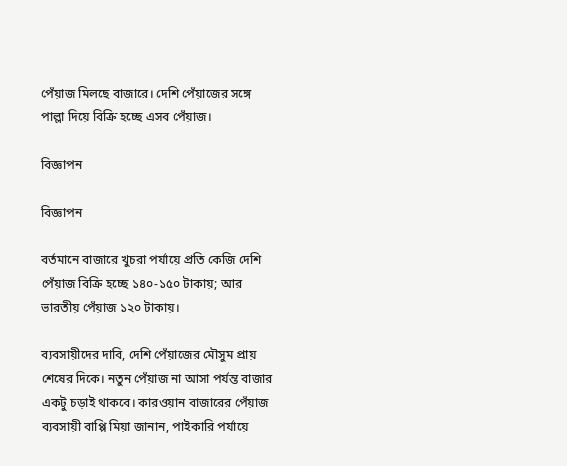পেঁয়াজ মিলছে বাজারে। দেশি পেঁয়াজের সঙ্গে পাল্লা দিয়ে বিক্রি হচ্ছে এসব পেঁয়াজ।

বিজ্ঞাপন

বিজ্ঞাপন

বর্তমানে বাজারে খুচরা পর্যায়ে প্রতি কেজি দেশি পেঁয়াজ বিক্রি হচ্ছে ১৪০-১৫০ টাকায়; আর ভারতীয় পেঁয়াজ ১২০ টাকায়।

ব্যবসায়ীদের দাবি, দেশি পেঁয়াজের মৌসুম প্রায় শেষের দিকে। নতুন পেঁয়াজ না আসা পর্যন্ত বাজার একটু চড়াই থাকবে। কারওয়ান বাজারের পেঁয়াজ ব্যবসায়ী বাপ্পি মিয়া জানান, পাইকারি পর্যায়ে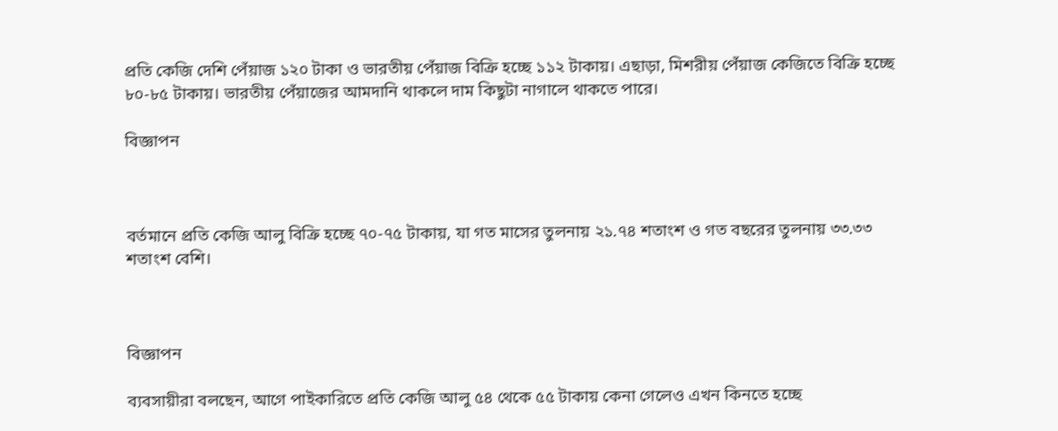প্রতি কেজি দেশি পেঁয়াজ ১২০ টাকা ও ভারতীয় পেঁয়াজ বিক্রি হচ্ছে ১১২ টাকায়। এছাড়া, মিশরীয় পেঁয়াজ কেজিতে বিক্রি হচ্ছে ৮০-৮৫ টাকায়। ভারতীয় পেঁয়াজের আমদানি থাকলে দাম কিছুটা নাগালে থাকতে পারে।

বিজ্ঞাপন



বর্তমানে প্রতি কেজি আলু বিক্রি হচ্ছে ৭০-৭৫ টাকায়, যা গত মাসের তুলনায় ২১.৭৪ শতাংশ ও গত বছরের তুলনায় ৩৩.৩৩ শতাংশ বেশি।



বিজ্ঞাপন

ব্যবসায়ীরা বলছেন, আগে পাইকারিতে প্রতি কেজি আলু ৫৪ থেকে ৫৫ টাকায় কেনা গেলেও এখন কিনতে হচ্ছে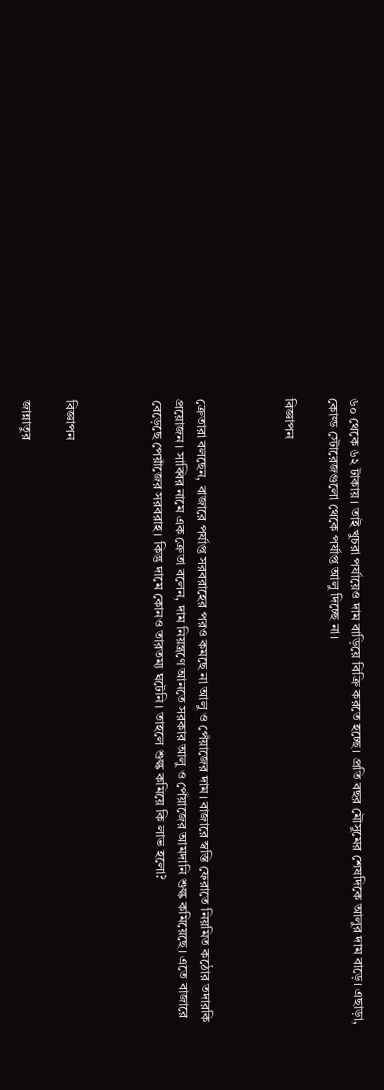৬০ থেকে ৬২ টাকায়। তাই খুচরা পর্যায়েও দাম বাড়িয়ে বিক্রি করতে হচ্ছে। প্রতি বছর মৌসুমের শেষদিকে আলুর দাম বাড়ে। এছাড়া, কোল্ড স্টোরেজগুলো থেকে পর্যাপ্ত আলু দিচ্ছে না।

বিজ্ঞাপন



ক্রেতারা বলছেন, বাজারে পর্যাপ্ত সরবরাহের পরও কমছে না আলু ও পেঁয়াজের দাম। বাজারে স্বস্তি ফেরাতে নিয়মিত কঠোর তদারকি প্রয়োজন। সাব্বির নামে এক ক্রেতা বলেন, দাম নিয়ন্ত্রণে আনতে সরকার আলু ও পেঁয়াজের আমদানি শুল্ক কমিয়েছে। এতে বাজারে বেড়েছে পেয়াঁজের সরবরাহ। কিন্তু দামে কোনও তারতম্য ঘটেনি। তাহলে শুল্ক কমিয়ে কি লাভ হলো?



বিজ্ঞাপন

জান্নাতুর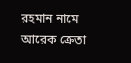রহমান নামে আরেক ক্রেতা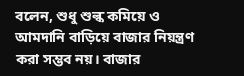বলেন, শুধু শুল্ক কমিয়ে ও আমদানি বাড়িয়ে বাজার নিয়ন্ত্রণ করা সম্ভব নয়। বাজার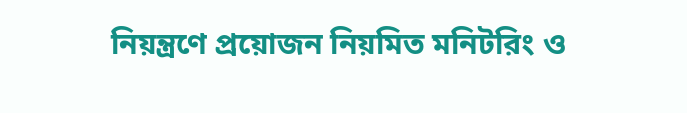নিয়ন্ত্রণে প্রয়োজন নিয়মিত মনিটরিং ও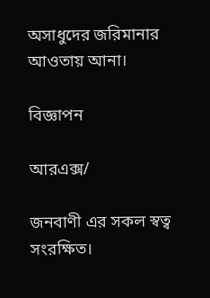অসাধুদের জরিমানার আওতায় আনা।

বিজ্ঞাপন

আরএক্স/

জনবাণী এর সকল স্বত্ব সংরক্ষিত।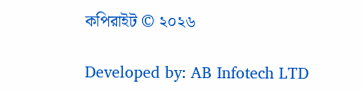কপিরাইট © ২০২৬

Developed by: AB Infotech LTD